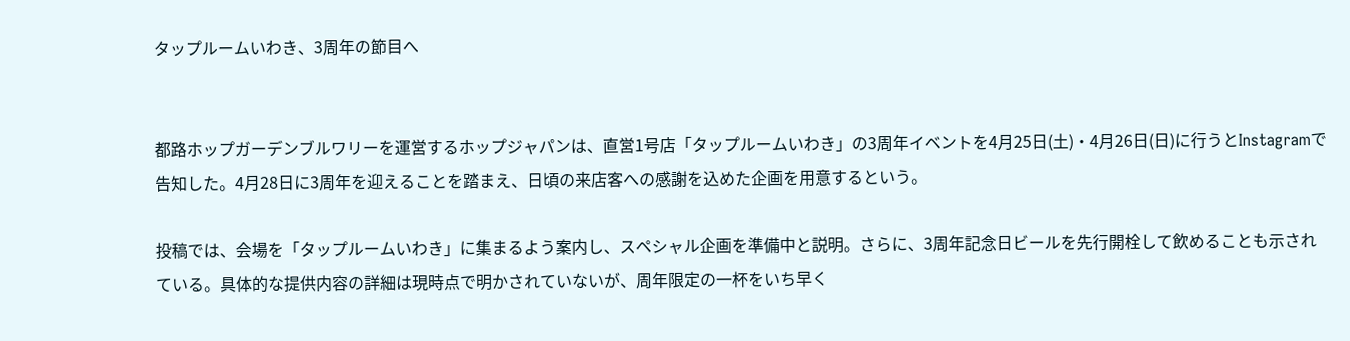タップルームいわき、3周年の節目へ


都路ホップガーデンブルワリーを運営するホップジャパンは、直営1号店「タップルームいわき」の3周年イベントを4月25日(土)・4月26日(日)に行うとInstagramで告知した。4月28日に3周年を迎えることを踏まえ、日頃の来店客への感謝を込めた企画を用意するという。

投稿では、会場を「タップルームいわき」に集まるよう案内し、スペシャル企画を準備中と説明。さらに、3周年記念日ビールを先行開栓して飲めることも示されている。具体的な提供内容の詳細は現時点で明かされていないが、周年限定の一杯をいち早く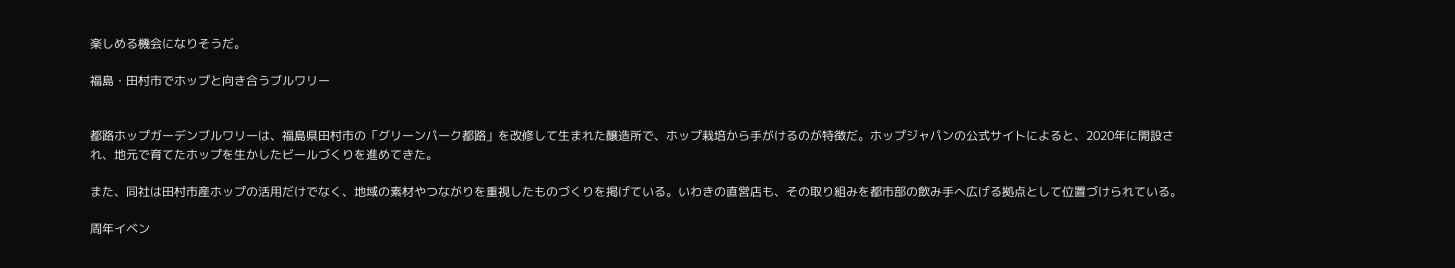楽しめる機会になりそうだ。

福島・田村市でホップと向き合うブルワリー


都路ホップガーデンブルワリーは、福島県田村市の「グリーンパーク都路」を改修して生まれた醸造所で、ホップ栽培から手がけるのが特徴だ。ホップジャパンの公式サイトによると、2020年に開設され、地元で育てたホップを生かしたビールづくりを進めてきた。

また、同社は田村市産ホップの活用だけでなく、地域の素材やつながりを重視したものづくりを掲げている。いわきの直営店も、その取り組みを都市部の飲み手へ広げる拠点として位置づけられている。

周年イベン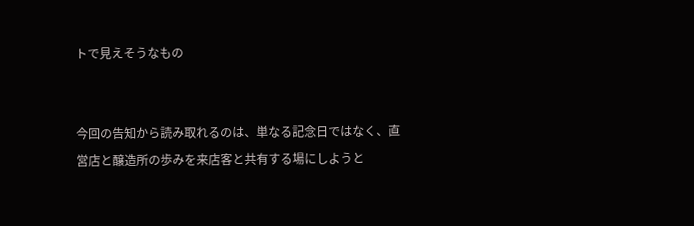トで見えそうなもの


今回の告知から読み取れるのは、単なる記念日ではなく、直営店と醸造所の歩みを来店客と共有する場にしようと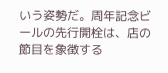いう姿勢だ。周年記念ビールの先行開栓は、店の節目を象徴する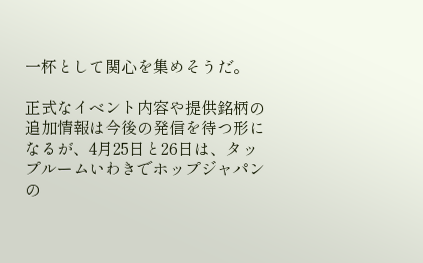一杯として関心を集めそうだ。

正式なイベント内容や提供銘柄の追加情報は今後の発信を待つ形になるが、4月25日と26日は、タップルームいわきでホップジャパンの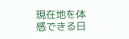現在地を体感できる日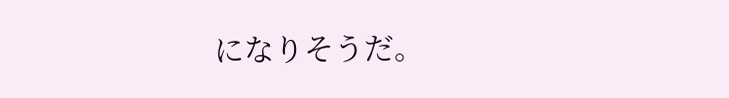になりそうだ。